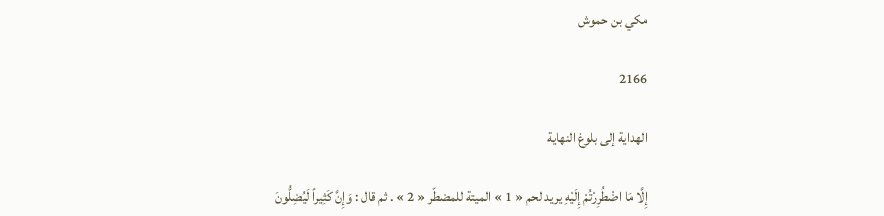مكي بن حموش

2166

الهداية إلى بلوغ النهاية

إِلَّا مَا اضْطُرِرْتُمْ إِلَيْهِ يريد لحم « 1 » الميتة للمضطّر « 2 » . ثم قال : وَإِنَّ كَثِيراً لَيُضِلُّونَ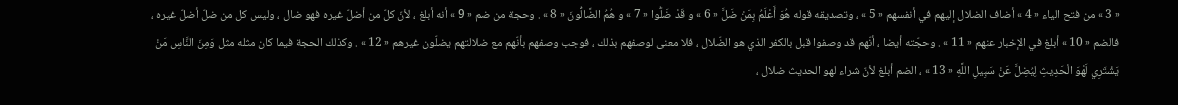« 3 » من فتح الياء « 4 » أضاف الضلال إليهم في أنفسهم « 5 » ، وتصديقه قوله هُوَ أَعْلَمُ بِمَنْ ضَلَّ « 6 » و قَدْ ضَلُّوا « 7 » و هُمُ الضَّالُّونَ « 8 » . وحجة من ضم « 9 » أنه أبلغ ، لأنّ كلّ من أضلّ غيره فهو ضال ، وليس كل من ضلّ أضلّ غيره ، فالضم « 10 » أبلغ في الإخبار عنهم « 11 » . وحجّته أيضا ، أنّهم قد وصفوا قبل بالكفر الذي هو الضّلال ، فلا معنى لوصفهم بذلك ، فوجب وصفهم بأنّهم مع ضلالتهم يضلّون غيرهم « 12 » . وكذلك الحجة فيما كان مثله مثل وَمِنَ النَّاسِ مَنْ يَشْتَرِي لَهْوَ الْحَدِيثِ لِيُضِلَّ عَنْ سَبِيلِ اللَّهِ « 13 » ، الضم أبلغ لأنّ شراء لهو الحديث ضلال ،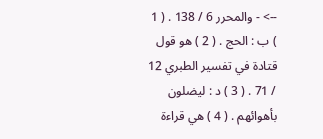--> - والمحرر 6 / 138 . ( 1 ) ب : الحج . ( 2 ) هو قول قتادة في تفسير الطبري 12 / 71 . ( 3 ) د : ليضلون بأهوائهم . ( 4 ) هي قراءة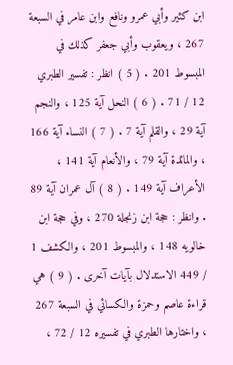ابن كثير وأبي عمرو ونافع وابن عامر في السبعة 267 ، ويعقوب وأبي جعفر كذلك في المبسوط 201 . ( 5 ) انظر : تفسير الطبري 12 / 71 . ( 6 ) النحل آية 125 ، والنجم آية 29 ، والقلم آية 7 . ( 7 ) النساء آية 166 ، والمائدة آية 79 ، والأنعام آية 141 ، الأعراف آية 149 . ( 8 ) آل عمران آية 89 . وانظر : حجة ابن زنجلة 270 ، وفي حجة ابن خالويه 148 ، والمبسوط 201 ، والكشف 1 / 449 الاستدلال بآيات آخرى . ( 9 ) هي قراءة عاصم وحمزة والكسائي في السبعة 267 ، واختارها الطبري في تفسيره 12 / 72 ،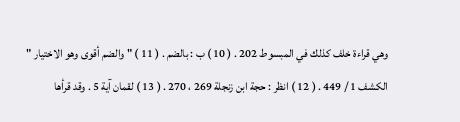وهي قراءة خلف كذلك في المبسوط 202 . ( 10 ) ب : بالضم . ( 11 ) " والضم أقوى وهو الاختيار " الكشف 1 / 449 . ( 12 ) انظر : حجة ابن زنجلة 269 ، 270 . ( 13 ) لقمان آية 5 . وقد قرأها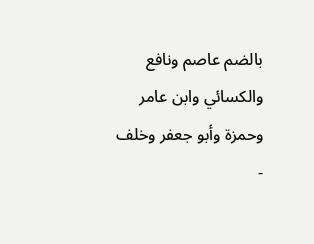بالضم عاصم ونافع والكسائي وابن عامر وحمزة وأبو جعفر وخلف -